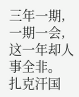三年一期,一期一会,这一年却人事全非。
扎克汗国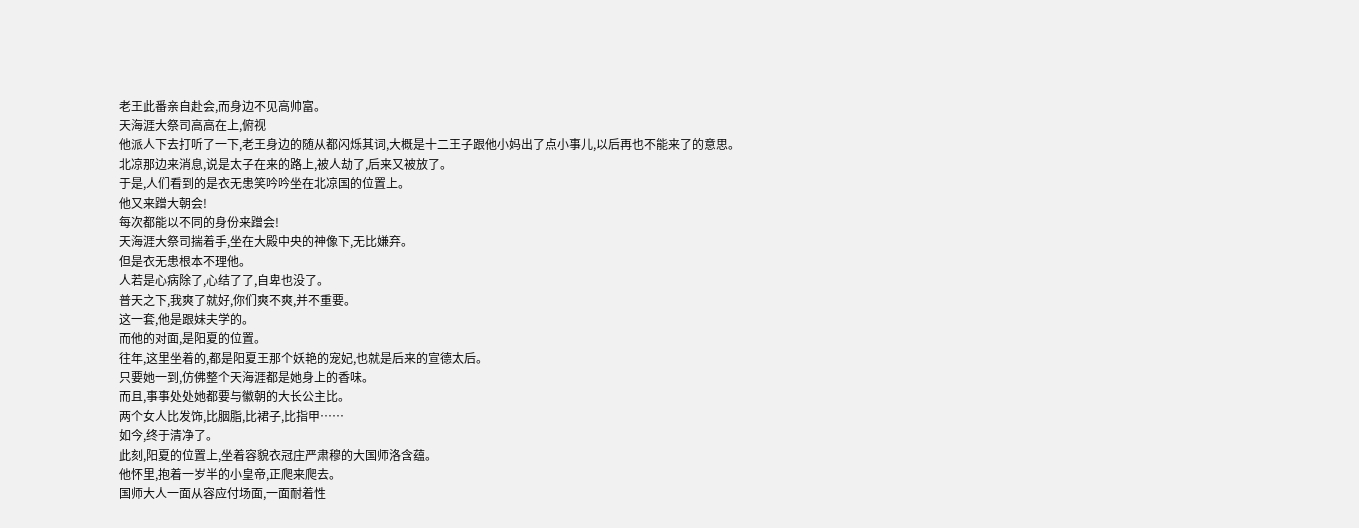老王此番亲自赴会,而身边不见高帅富。
天海涯大祭司高高在上,俯视
他派人下去打听了一下,老王身边的随从都闪烁其词,大概是十二王子跟他小妈出了点小事儿,以后再也不能来了的意思。
北凉那边来消息,说是太子在来的路上,被人劫了,后来又被放了。
于是,人们看到的是衣无患笑吟吟坐在北凉国的位置上。
他又来蹭大朝会!
每次都能以不同的身份来蹭会!
天海涯大祭司揣着手,坐在大殿中央的神像下,无比嫌弃。
但是衣无患根本不理他。
人若是心病除了,心结了了,自卑也没了。
普天之下,我爽了就好,你们爽不爽,并不重要。
这一套,他是跟妹夫学的。
而他的对面,是阳夏的位置。
往年,这里坐着的,都是阳夏王那个妖艳的宠妃,也就是后来的宣德太后。
只要她一到,仿佛整个天海涯都是她身上的香味。
而且,事事处处她都要与徽朝的大长公主比。
两个女人比发饰,比胭脂,比裙子,比指甲……
如今,终于清净了。
此刻,阳夏的位置上,坐着容貌衣冠庄严肃穆的大国师洛含蕴。
他怀里,抱着一岁半的小皇帝,正爬来爬去。
国师大人一面从容应付场面,一面耐着性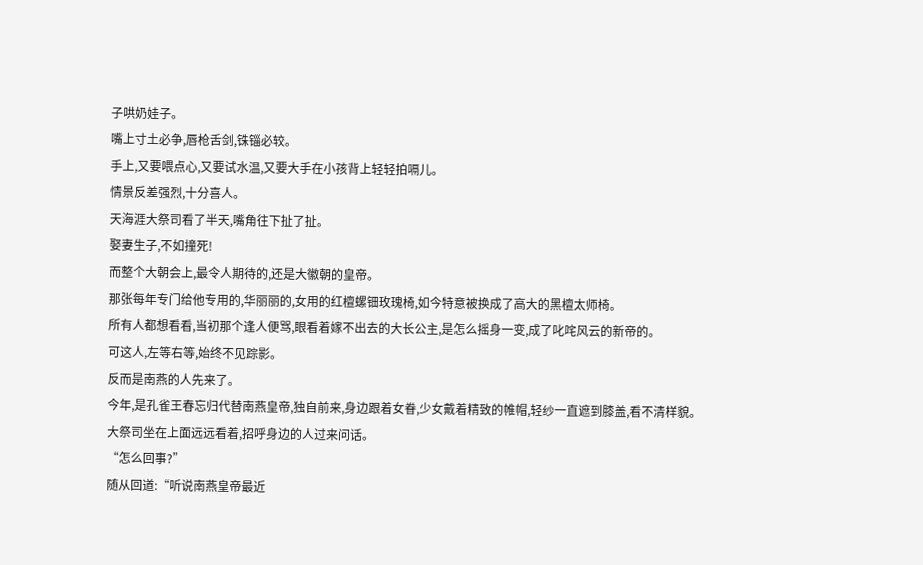子哄奶娃子。
嘴上寸土必争,唇枪舌剑,铢锱必较。
手上,又要喂点心,又要试水温,又要大手在小孩背上轻轻拍嗝儿。
情景反差强烈,十分喜人。
天海涯大祭司看了半天,嘴角往下扯了扯。
娶妻生子,不如撞死!
而整个大朝会上,最令人期待的,还是大徽朝的皇帝。
那张每年专门给他专用的,华丽丽的,女用的红檀螺钿玫瑰椅,如今特意被换成了高大的黑檀太师椅。
所有人都想看看,当初那个逢人便骂,眼看着嫁不出去的大长公主,是怎么摇身一变,成了叱咤风云的新帝的。
可这人,左等右等,始终不见踪影。
反而是南燕的人先来了。
今年,是孔雀王春忘归代替南燕皇帝,独自前来,身边跟着女眷,少女戴着精致的帷帽,轻纱一直遮到膝盖,看不清样貌。
大祭司坐在上面远远看着,招呼身边的人过来问话。
“怎么回事?”
随从回道:“听说南燕皇帝最近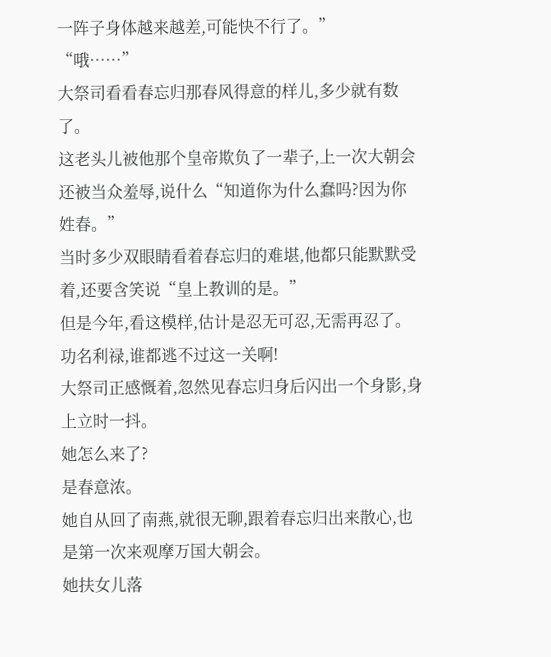一阵子身体越来越差,可能快不行了。”
“哦……”
大祭司看看春忘归那春风得意的样儿,多少就有数了。
这老头儿被他那个皇帝欺负了一辈子,上一次大朝会还被当众羞辱,说什么“知道你为什么蠢吗?因为你姓春。”
当时多少双眼睛看着春忘归的难堪,他都只能默默受着,还要含笑说“皇上教训的是。”
但是今年,看这模样,估计是忍无可忍,无需再忍了。
功名利禄,谁都逃不过这一关啊!
大祭司正感慨着,忽然见春忘归身后闪出一个身影,身上立时一抖。
她怎么来了?
是春意浓。
她自从回了南燕,就很无聊,跟着春忘归出来散心,也是第一次来观摩万国大朝会。
她扶女儿落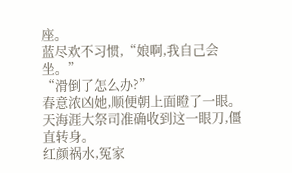座。
蓝尽欢不习惯,“娘啊,我自己会坐。”
“滑倒了怎么办?”
春意浓凶她,顺便朝上面瞪了一眼。
天海涯大祭司准确收到这一眼刀,僵直转身。
红颜祸水,冤家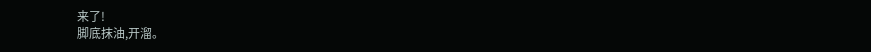来了!
脚底抹油,开溜。